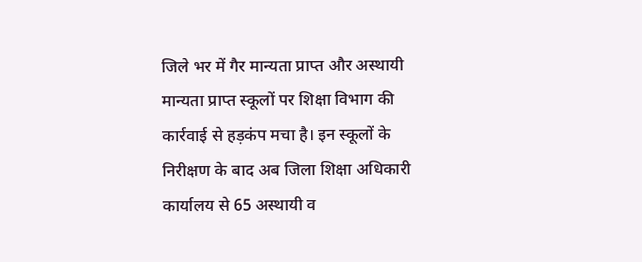जिले भर में गैर मान्यता प्राप्त और अस्थायी मान्यता प्राप्त स्कूलों पर शिक्षा विभाग की कार्रवाई से हड़कंप मचा है। इन स्कूलों के निरीक्षण के बाद अब जिला शिक्षा अधिकारी कार्यालय से 65 अस्थायी व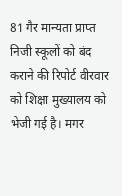81 गैर मान्यता प्राप्त निजी स्कूलों को बंद कराने की रिपोर्ट वीरवार को शिक्षा मुख्यालय को भेजी गई है। मगर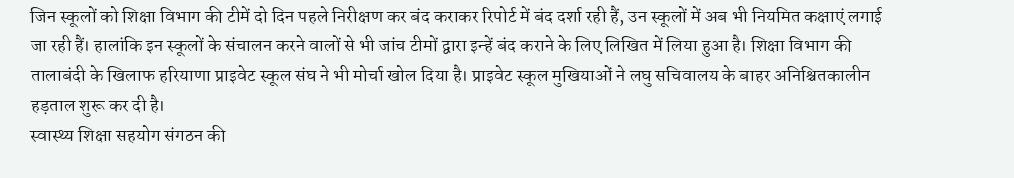जिन स्कूलों को शिक्षा विभाग की टीमें दो दिन पहले निरीक्षण कर बंद कराकर रिपोर्ट में बंद दर्शा रही हैं, उन स्कूलों में अब भी नियमित कक्षाएं लगाई जा रही हैं। हालांकि इन स्कूलों के संचालन करने वालों से भी जांच टीमों द्वारा इन्हें बंद कराने के लिए लिखित में लिया हुआ है। शिक्षा विभाग की तालाबंदी के खिलाफ हरियाणा प्राइवेट स्कूल संघ ने भी मोर्चा खोल दिया है। प्राइवेट स्कूल मुखियाओं ने लघु सचिवालय के बाहर अनिश्चितकालीन हड़ताल शुरू कर दी है।
स्वास्थ्य शिक्षा सहयोग संगठन की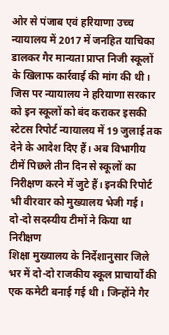ओर से पंजाब एवं हरियाणा उच्च न्यायालय में 2017 में जनहित याचिका डालकर गैर मान्यता प्राप्त निजी स्कूलों के खिलाफ कार्रवाई की मांग की थी। जिस पर न्यायालय ने हरियाणा सरकार को इन स्कूलों को बंद कराकर इसकी स्टेटस रिपोर्ट न्यायालय में 19 जुलाई तक देने के आदेश दिए हैं। अब विभागीय टीमें पिछले तीन दिन से स्कूलों का निरीक्षण करने में जुटे हैं। इनकी रिपोर्ट भी वीरवार को मुख्यालय भेजी गई।
दो-दो सदस्यीय टीमों ने किया था निरीक्षण
शिक्षा मुख्यालय के निर्देशानुसार जिले भर में दो-दो राजकीय स्कूल प्राचार्यों की एक कमेटी बनाई गई थी। जिन्होंने गैर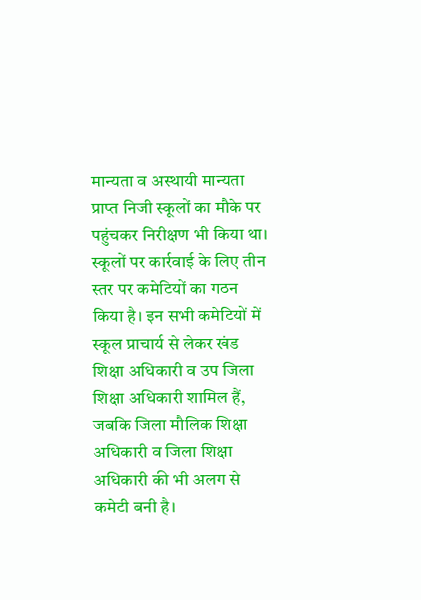मान्यता व अस्थायी मान्यता प्राप्त निजी स्कूलों का मौके पर पहुंचकर निरीक्षण भी किया था। स्कूलों पर कार्रवाई के लिए तीन स्तर पर कमेटियों का गठन किया है। इन सभी कमेटियों में स्कूल प्राचार्य से लेकर खंड शिक्षा अधिकारी व उप जिला शिक्षा अधिकारी शामिल हैं, जबकि जिला मौलिक शिक्षा अधिकारी व जिला शिक्षा अधिकारी की भी अलग से कमेटी बनी है।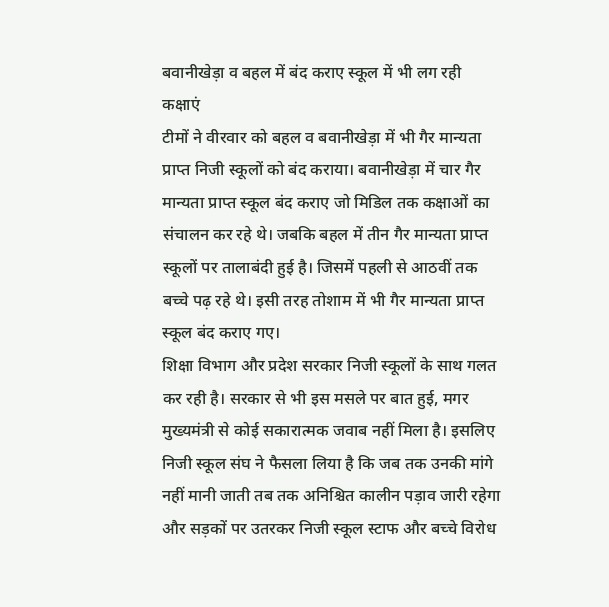बवानीखेड़ा व बहल में बंद कराए स्कूल में भी लग रही कक्षाएं
टीमों ने वीरवार को बहल व बवानीखेड़ा में भी गैर मान्यता प्राप्त निजी स्कूलों को बंद कराया। बवानीखेड़ा में चार गैर मान्यता प्राप्त स्कूल बंद कराए जो मिडिल तक कक्षाओं का संचालन कर रहे थे। जबकि बहल में तीन गैर मान्यता प्राप्त स्कूलों पर तालाबंदी हुई है। जिसमें पहली से आठवीं तक बच्चे पढ़ रहे थे। इसी तरह तोशाम में भी गैर मान्यता प्राप्त स्कूल बंद कराए गए।
शिक्षा विभाग और प्रदेश सरकार निजी स्कूलों के साथ गलत कर रही है। सरकार से भी इस मसले पर बात हुई, मगर मुख्यमंत्री से कोई सकारात्मक जवाब नहीं मिला है। इसलिए निजी स्कूल संघ ने फैसला लिया है कि जब तक उनकी मांगे नहीं मानी जाती तब तक अनिश्चित कालीन पड़ाव जारी रहेगा और सड़कों पर उतरकर निजी स्कूल स्टाफ और बच्चे विरोध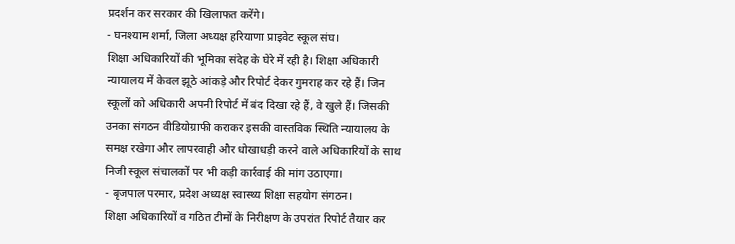प्रदर्शन कर सरकार की खिलाफत करेंगे।
- घनश्याम शर्मा, जिला अध्यक्ष हरियाणा प्राइवेट स्कूल संघ।
शिक्षा अधिकारियों की भूमिका संदेह के घेरे में रही है। शिक्षा अधिकारी न्यायालय में केवल झूठे आंकड़े और रिपोर्ट देकर गुमराह कर रहे हैं। जिन स्कूलों को अधिकारी अपनी रिपोर्ट में बंद दिखा रहे हैं, वे खुले हैं। जिसकी उनका संगठन वीडियोग्राफी कराकर इसकी वास्तविक स्थिति न्यायालय के समक्ष रखेगा और लापरवाही और धोखाधड़ी करने वाले अधिकारियों के साथ निजी स्कूल संचालकों पर भी कड़ी कार्रवाई की मांग उठाएगा।
- बृजपाल परमार, प्रदेश अध्यक्ष स्वास्थ्य शिक्षा सहयोग संगठन।
शिक्षा अधिकारियों व गठित टीमों के निरीक्षण के उपरांत रिपोर्ट तैयार कर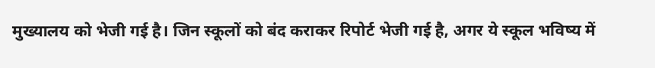मुख्यालय को भेजी गई है। जिन स्कूलों को बंद कराकर रिपोर्ट भेजी गई है, अगर ये स्कूल भविष्य में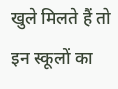खुले मिलते हैं तो इन स्कूलों का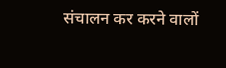संचालन कर करने वालों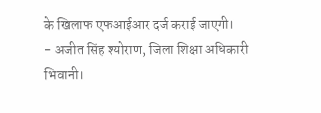के खिलाफ एफआईआर दर्ज कराई जाएगी।
- अजीत सिंह श्योराण, जिला शिक्षा अधिकारी भिवानी।